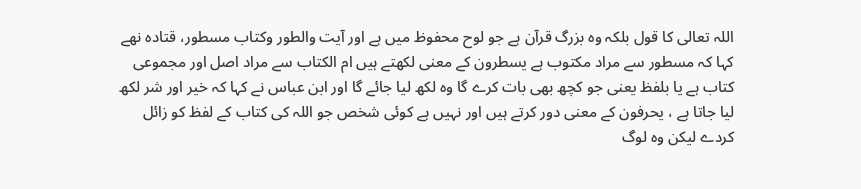اللہ تعالی کا قول بلکہ وہ بزرگ قرآن ہے جو لوح محفوظ میں ہے اور آیت والطور وکتاب مسطور، قتادہ نھے کہا کہ مسطور سے مراد مکتوب ہے یسطرون کے معنی لکھتے ہیں ام الکتاب سے مراد اصل اور مجموعی کتاب ہے یا بلفظ یعنی جو کچھ بھی بات کرے گا وہ لکھ لیا جائے گا اور ابن عباس نے کہا کہ خیر اور شر لکھ لیا جاتا ہے ، یحرفون کے معنی دور کرتے ہیں اور نہیں ہے کوئی شخص جو اللہ کی کتاب کے لفظ کو زائل کردے لیکن وہ لوگ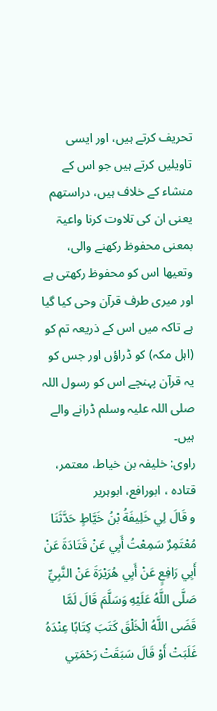تحریف کرتے ہیں، اور ایسی تاویلیں کرتے ہیں جو اس کے منشاء کے خلاف ہیں، دراستھم یعنی ان کی تلاوت کرنا واعیۃ بمعنی محفوظ رکھنے والی، وتعیھا اس کو محفوظ رکھتی ہے اور میری طرف قرآن وحی کیا گیا ہے تاکہ میں اس کے ذریعہ تم کو (اہل مکہ) کو ڈراؤں اور جس کو یہ قرآن پہنچے اس کو رسول اللہ صلی اللہ علیہ وسلم ڈرانے والے ہیں۔
راوی: خلیفہ بن خیاط، معتمر، قتادہ ، ابورافع، ابوہریر
و قَالَ لِي خَلِيفَةُ بْنُ خَيَّاطٍ حَدَّثَنَا مُعْتَمِرٌ سَمِعْتُ أَبِي عَنْ قَتَادَةَ عَنْ أَبِي رَافِعٍ عَنْ أَبِي هُرَيْرَةَ عَنْ النَّبِيِّ صَلَّى اللَّهُ عَلَيْهِ وَسَلَّمَ قَالَ لَمَّا قَضَى اللَّهُ الْخَلْقَ كَتَبَ كِتَابًا عِنْدَهُ غَلَبَتْ أَوْ قَالَ سَبَقَتْ رَحْمَتِي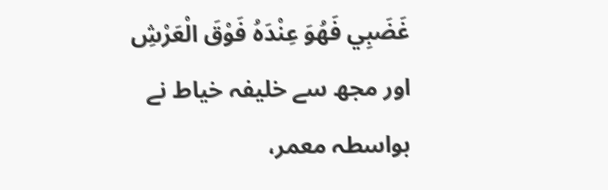غَضَبِي فَهُوَ عِنْدَهُ فَوْقَ الْعَرْشِ
اور مجھ سے خلیفہ خیاط نے بواسطہ معمر،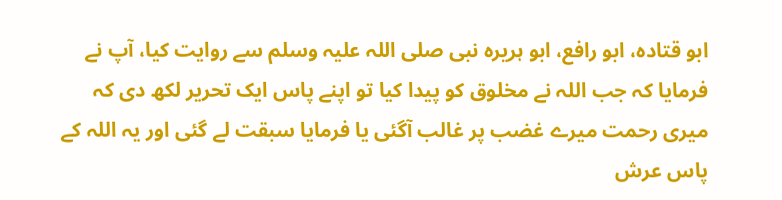ابو قتادہ، ابو رافع، ابو ہریرہ نبی صلی اللہ علیہ وسلم سے روایت کیا، آپ نے فرمایا کہ جب اللہ نے مخلوق کو پیدا کیا تو اپنے پاس ایک تحریر لکھ دی کہ میری رحمت میرے غضب پر غالب آگئی یا فرمایا سبقت لے گئی اور یہ اللہ کے پاس عرش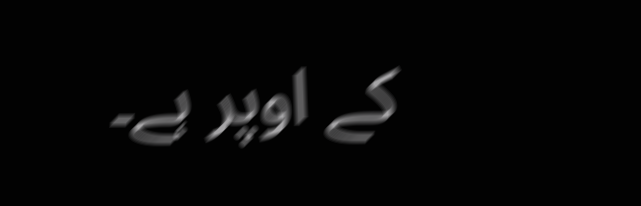کے اوپر ہے۔